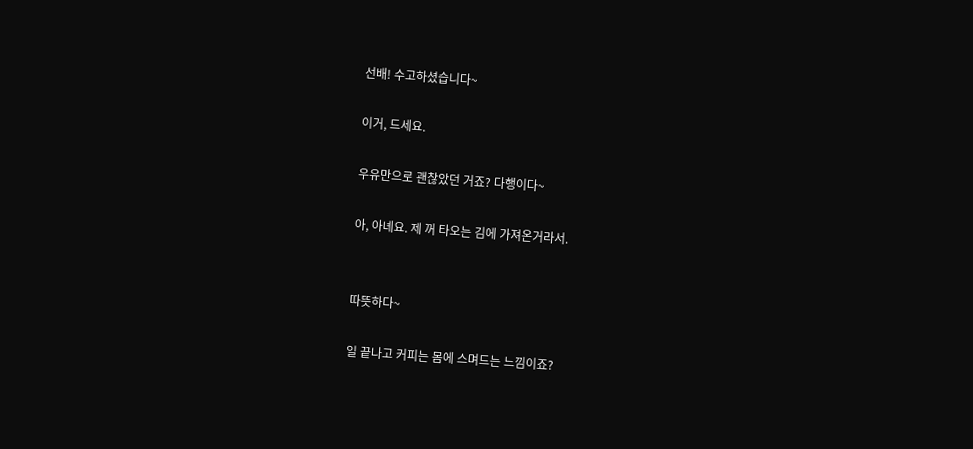선배! 수고하셨습니다~

이거, 드세요.

우유만으로 괜찮았던 거죠? 다행이다~

아, 아녜요. 제 꺼 타오는 김에 가져온거라서.


따뜻하다~

일 끝나고 커피는 몸에 스며드는 느낌이죠?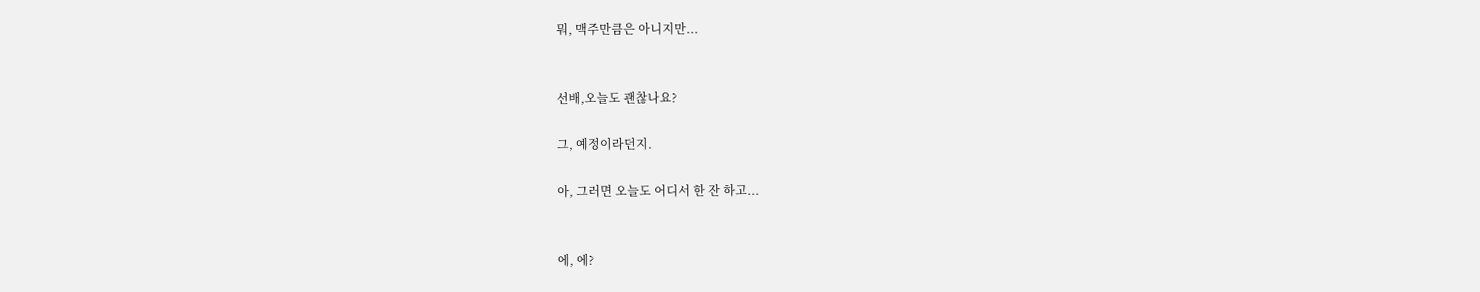뭐, 맥주만큼은 아니지만...


선배,오늘도 괜찮나요?

그, 예정이라던지.

아, 그러면 오늘도 어디서 한 잔 하고...


에, 에?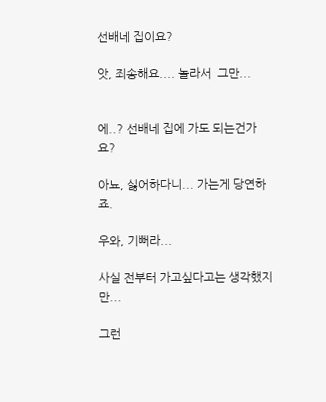선배네 집이요?

앗, 죄송해요.... 놀라서  그만...


에..? 선배네 집에 가도 되는건가요?

아뇨, 싫어하다니... 가는게 당연하죠.

우와, 기뻐라...

사실 전부터 가고싶다고는 생각했지만...

그런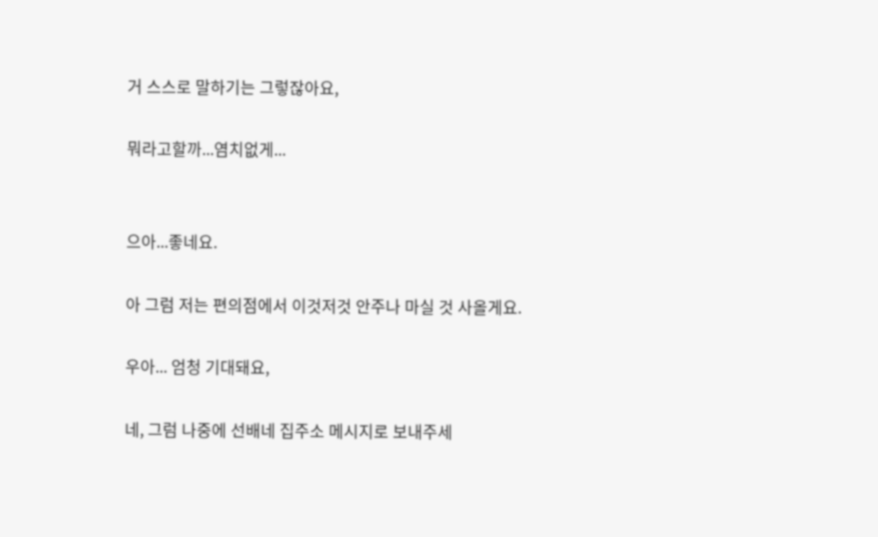거 스스로 말하기는 그렇잖아요,

뭐라고할까...염치없게...


으아...좋네요.

아 그럼 저는 편의점에서 이것저것 안주나 마실 것 사올게요.

우아... 엄청 기대돼요,

네, 그럼 나중에 선배네 집주소 메시지로 보내주세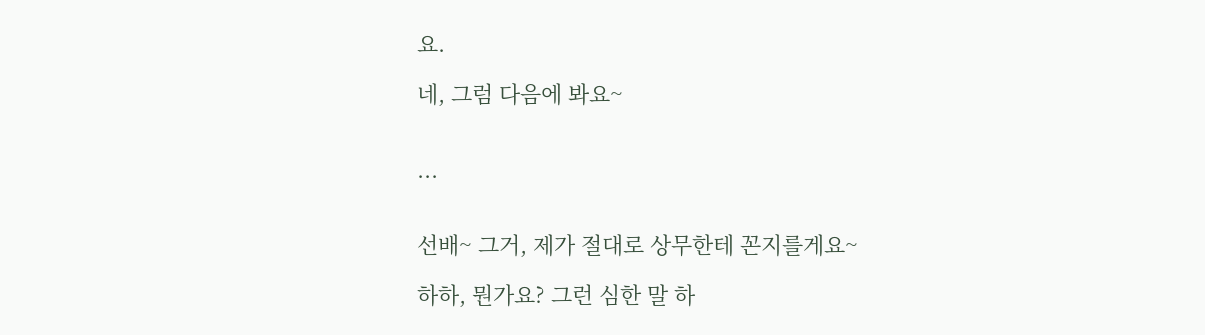요.

네, 그럼 다음에 봐요~


...


선배~ 그거, 제가 절대로 상무한테 꼰지를게요~

하하, 뭔가요? 그런 심한 말 하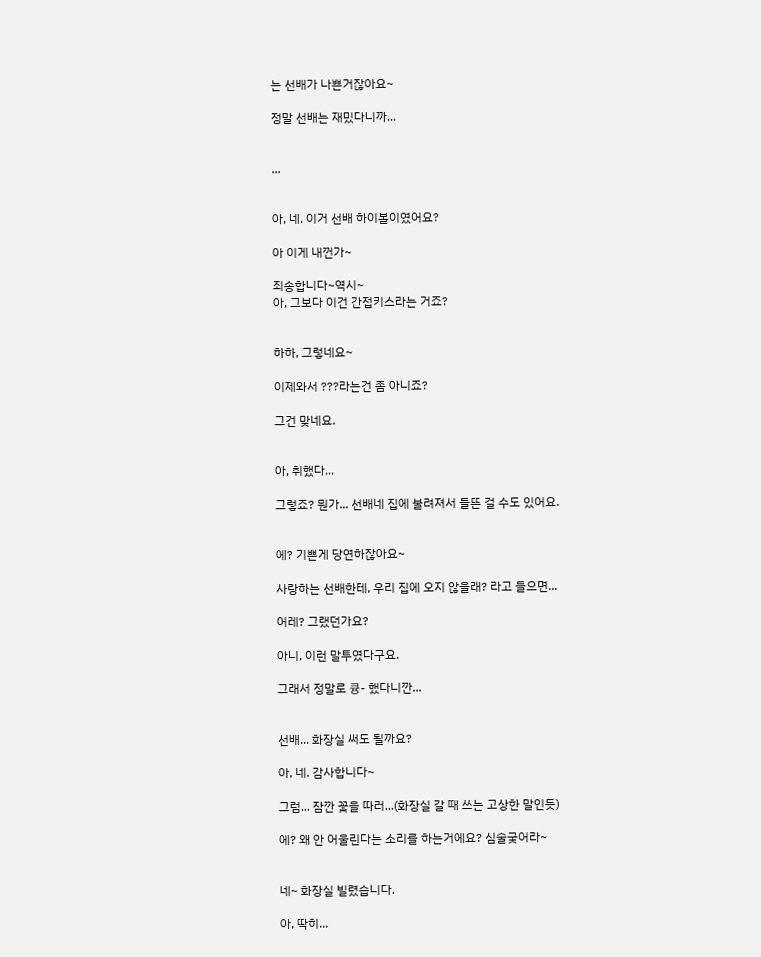는 선배가 나쁜거잖아요~

정말 선배는 재밌다니까...


...


아, 네. 이거 선배 하이볼이였어요?

아 이게 내껀가~

죄송합니다~역시~
아, 그보다 이건 간접키스라는 거죠?


하하, 그렇네요~

이제와서 ???라는건 좀 아니죠?

그건 맞네요.


아, 취했다...

그렇죠? 뭔가... 선배네 집에 불려져서 들뜬 걸 수도 있어요.


에? 기쁜게 당연하잖아요~

사랑하는 선배한테, 우리 집에 오지 않을래? 라고 들으면...

어레? 그랬던가요?

아니, 이런 말투였다구요.

그래서 정말로 큥- 했다니깐...


선배... 화장실 써도 될까요?

아, 네. 감사합니다~

그럼... 잠깐 꽃을 따러...(화장실 갈 때 쓰는 고상한 말인듯)

에? 왜 안 어울린다는 소리를 하는거에요? 심술궂어라~


네~ 화장실 빌렸습니다.

아, 딱히...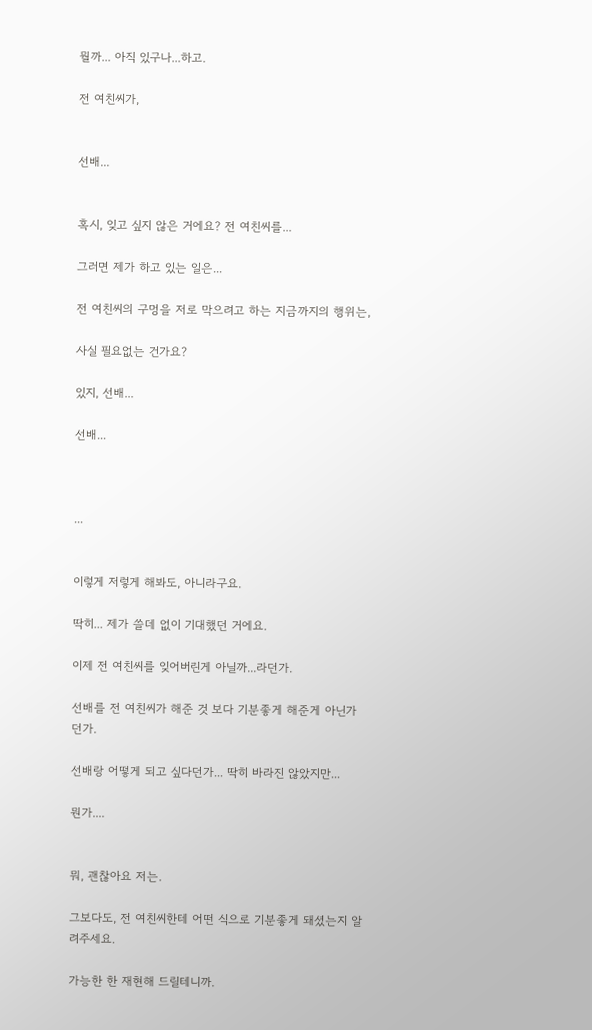뭘까... 아직 있구나...하고.

전 여친씨가,


선배...


혹시, 잊고 싶지 않은 거에요? 전 여친씨를...

그러면 제가 하고 있는 일은...

전 여친씨의 구멍을 저로 막으려고 하는 지금까지의 행위는,

사실 필요없는 건가요?

있지, 선배...

선배...



...


이렇게 저렇게 해봐도, 아니라구요.

딱히... 제가 쓸데 없이 기대했던 거에요.

이제 전 여친씨를 잊어버린게 아닐까...라던가.

선배를 전 여친씨가 해준 것 보다 기분좋게 해준게 아닌가던가.

선배랑 어떻게 되고 싶다던가... 딱히 바라진 않았지만...

뭔가....


뭐, 괜찮아요 저는.

그보다도, 전 여친씨한테 어떤 식으로 기분좋게 돼셨는지 알려주세요.

가능한 한 재현해 드릴테니까.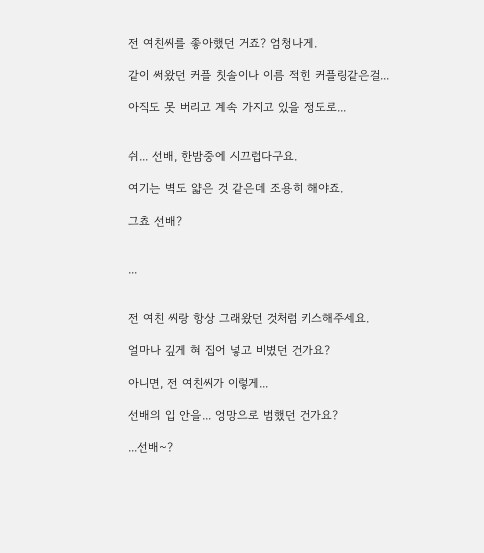전 여친씨를 좋아했던 거죠? 엄청나게.

같이 써왔던 커플 칫솔이나 이름 적힌 커플링같은걸...

아직도 못 버리고 계속 가지고 있을 정도로...


쉬... 선배, 한밤중에 시끄럽다구요.

여기는 벽도 얇은 것 같은데 조용히 해야죠.

그쵸 선배?


...


전 여친 씨랑 항상 그래왔던 것처럼 키스해주세요.

얼마나 깊게 혀 집어 넣고 비볐던 건가요?

아니면, 전 여친씨가 이렇게...

선배의 입 안을... 엉망으로 범했던 건가요?

...선배~?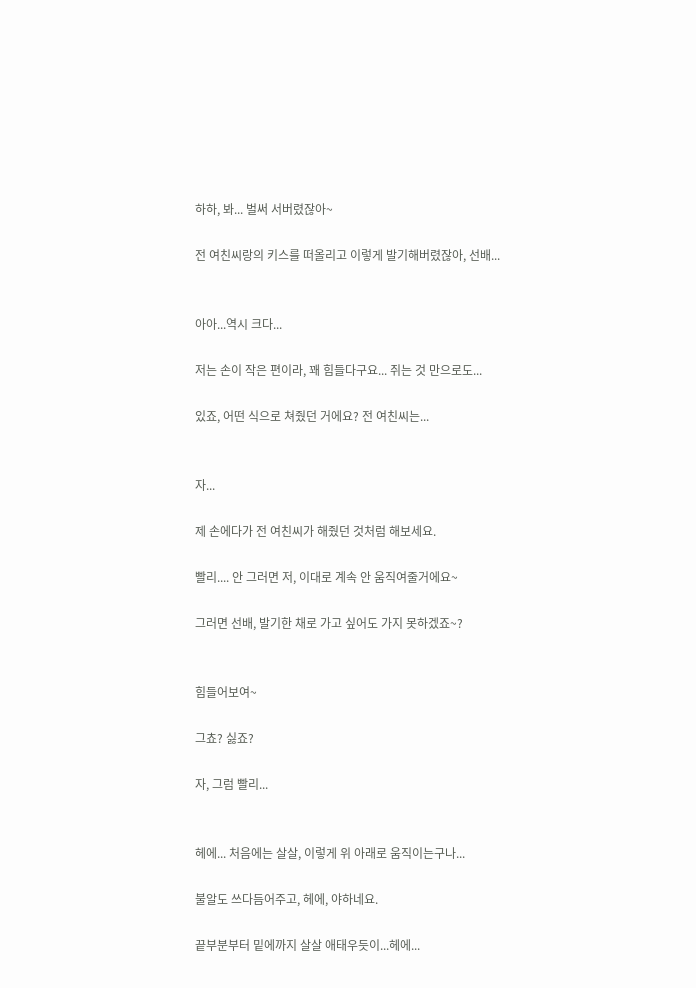하하, 봐... 벌써 서버렸잖아~

전 여친씨랑의 키스를 떠올리고 이렇게 발기해버렸잖아, 선배...


아아...역시 크다...

저는 손이 작은 편이라, 꽤 힘들다구요... 쥐는 것 만으로도...

있죠, 어떤 식으로 쳐줬던 거에요? 전 여친씨는...


자...

제 손에다가 전 여친씨가 해줬던 것처럼 해보세요.

빨리.... 안 그러면 저, 이대로 계속 안 움직여줄거에요~

그러면 선배, 발기한 채로 가고 싶어도 가지 못하겠죠~?


힘들어보여~

그쵸? 싫죠?

자, 그럼 빨리...


헤에... 처음에는 살살, 이렇게 위 아래로 움직이는구나...

불알도 쓰다듬어주고, 헤에, 야하네요.

끝부분부터 밑에까지 살살 애태우듯이...헤에...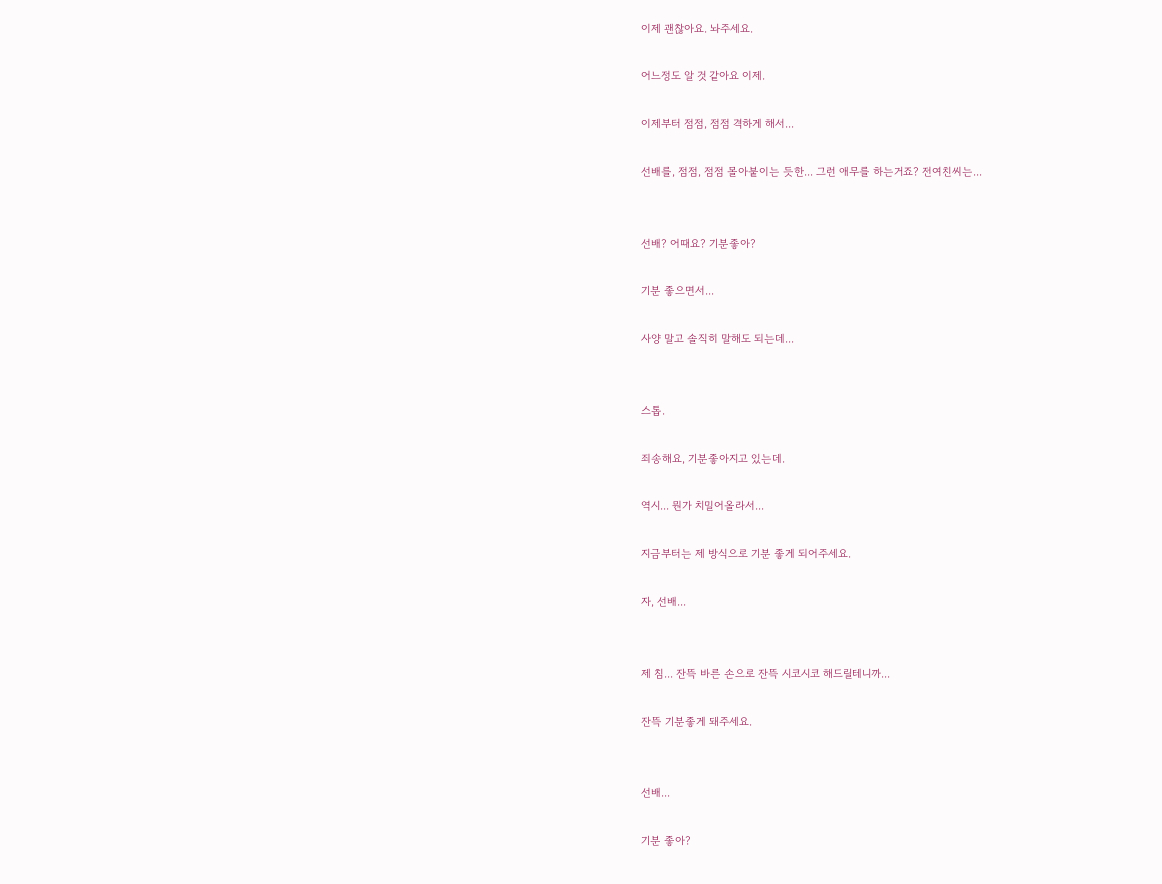이제 괜찮아요. 놔주세요.

어느정도 알 것 같아요 이제.

이제부터 점점, 점점 격하게 해서...

선배를, 점점, 점점 몰아붙이는 듯한... 그런 애무를 하는거죠? 전여친씨는...


선배? 어때요? 기분좋아?

기분 좋으면서...

사양 말고 솔직히 말해도 되는데...


스톱.

죄송해요, 기분좋아지고 있는데.

역시... 뭔가 치밀어올라서...

지금부터는 제 방식으로 기분 좋게 되어주세요.

자, 선배...


제 침... 잔뜩 바른 손으로 잔뜩 시코시코 해드릴테니까...

잔뜩 기분좋게 돼주세요.


선배...

기분 좋아?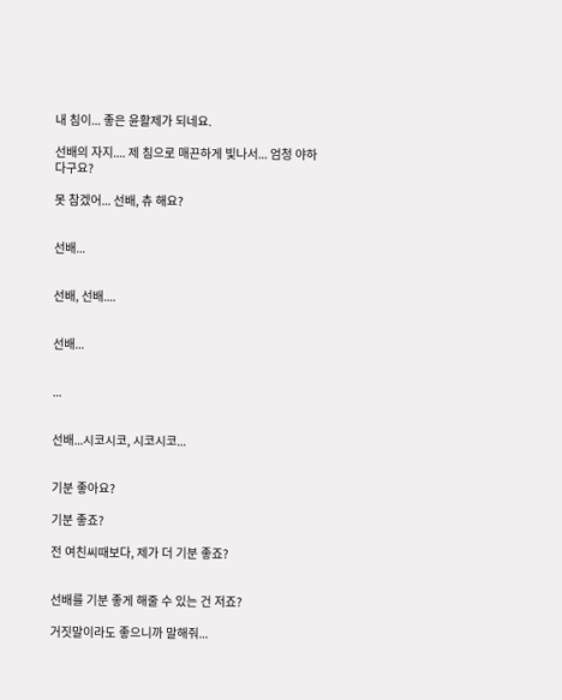내 침이... 좋은 윤활제가 되네요.

선배의 자지.... 제 침으로 매끈하게 빛나서... 엄청 야하다구요?

못 참겠어... 선배, 츄 해요?


선배...


선배, 선배....


선배...


...


선배...시코시코, 시코시코...


기분 좋아요?

기분 좋죠?

전 여친씨때보다, 제가 더 기분 좋죠?


선배를 기분 좋게 해줄 수 있는 건 저죠?

거짓말이라도 좋으니까 말해줘...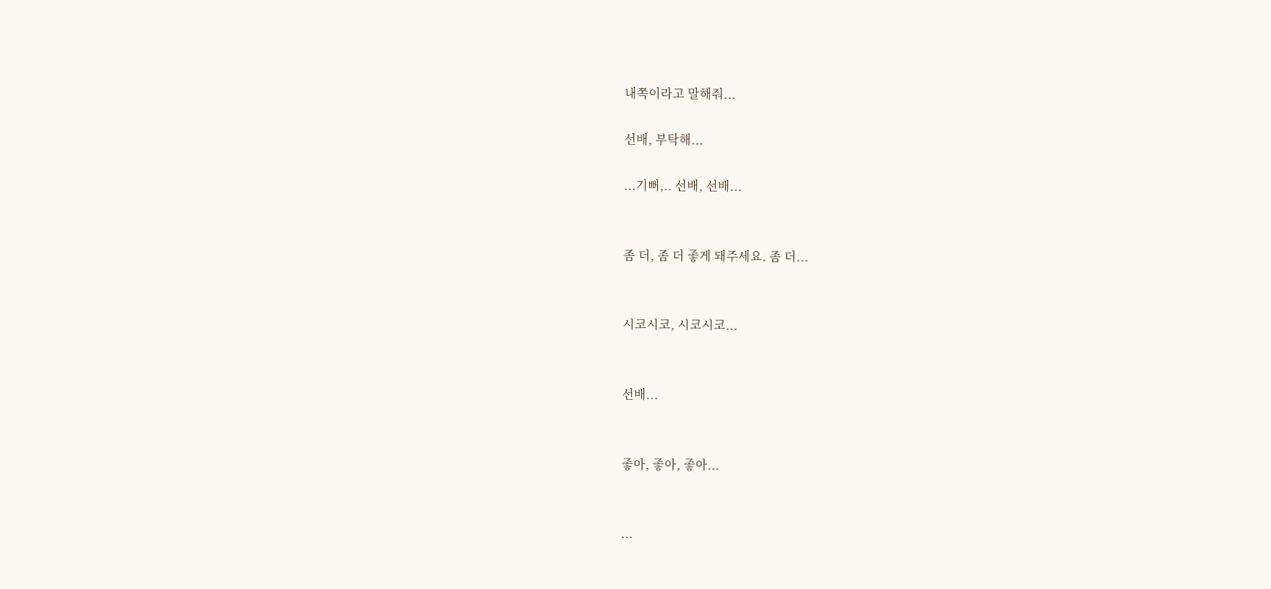내쪽이라고 말해줘...

선배, 부탁해...

...기뻐,.. 선배, 선배...


좀 더, 좀 더 좋게 돼주세요. 좀 더...


시코시코, 시코시코...


선배...


좋아, 좋아, 좋아...


...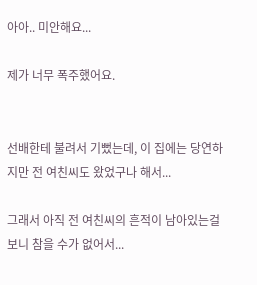아아.. 미안해요...

제가 너무 폭주했어요.


선배한테 불려서 기뻤는데, 이 집에는 당연하지만 전 여친씨도 왔었구나 해서...

그래서 아직 전 여친씨의 흔적이 남아있는걸 보니 참을 수가 없어서...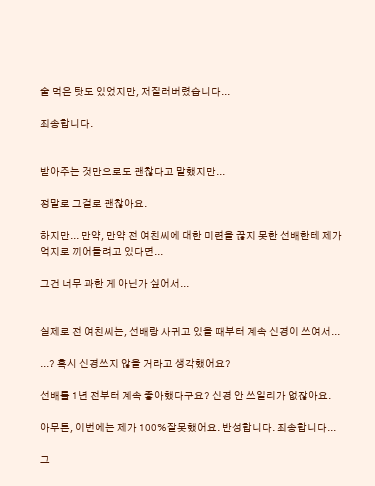술 먹은 탓도 있었지만, 저질러버렸습니다...

죄송합니다.


받아주는 것만으로도 괜찮다고 말했지만...

정말로 그걸로 괜찮아요.

하지만... 만약, 만약 전 여친씨에 대한 미련을 끊지 못한 선배한테 제가 억지로 끼어들려고 있다면...

그건 너무 과한 게 아닌가 싶어서...


실제로 전 여친씨는, 선배랑 사귀고 있을 때부터 계속 신경이 쓰여서...

...? 혹시 신경쓰지 않을 거라고 생각했어요?

선배를 1년 전부터 계속 좋아했다구요? 신경 안 쓰일리가 없잖아요.

아무튼, 이번에는 제가 100%잘못했어요. 반성합니다. 죄송합니다...

그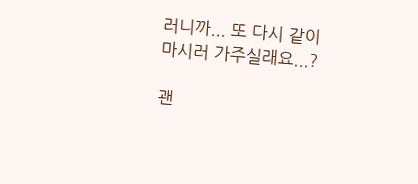러니까... 또 다시 같이 마시러 가주실래요...?

괜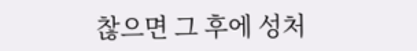찮으면 그 후에 성처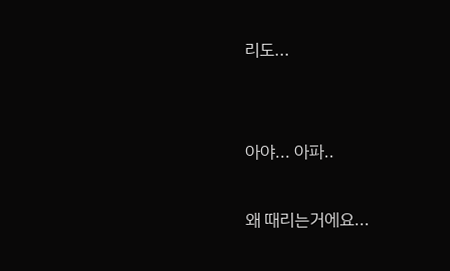리도...


아야... 아파..

왜 때리는거에요...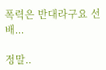폭력은 반대라구요 선배...

정말..